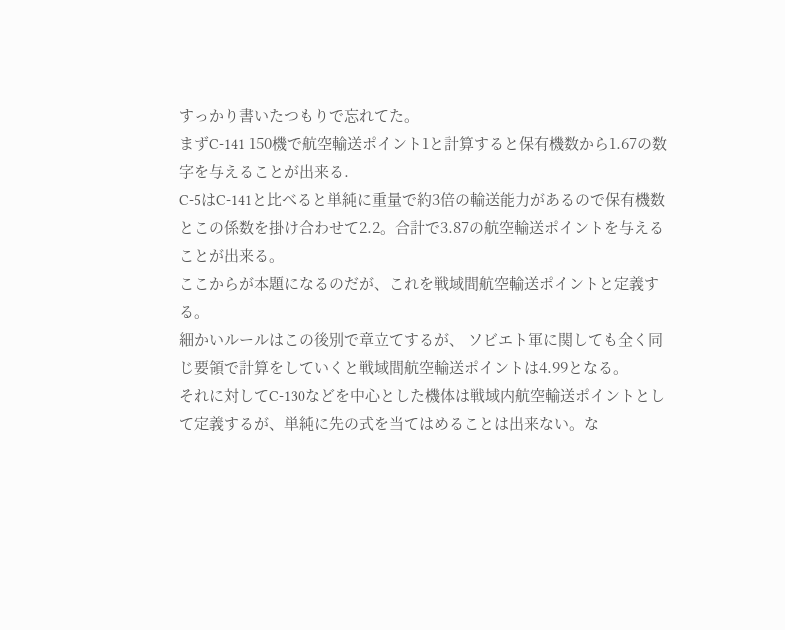すっかり書いたつもりで忘れてた。
まずC-141 150機で航空輸送ポイント1と計算すると保有機数から1.67の数字を与えることが出来る.
C-5はC-141と比べると単純に重量で約3倍の輸送能力があるので保有機数とこの係数を掛け合わせて2.2。合計で3.87の航空輸送ポイントを与えることが出来る。
ここからが本題になるのだが、これを戦域間航空輸送ポイントと定義する。
細かいルールはこの後別で章立てするが、 ソビエト軍に関しても全く同じ要領で計算をしていくと戦域間航空輸送ポイントは4.99となる。
それに対してC-130などを中心とした機体は戦域内航空輸送ポイントとして定義するが、単純に先の式を当てはめることは出来ない。な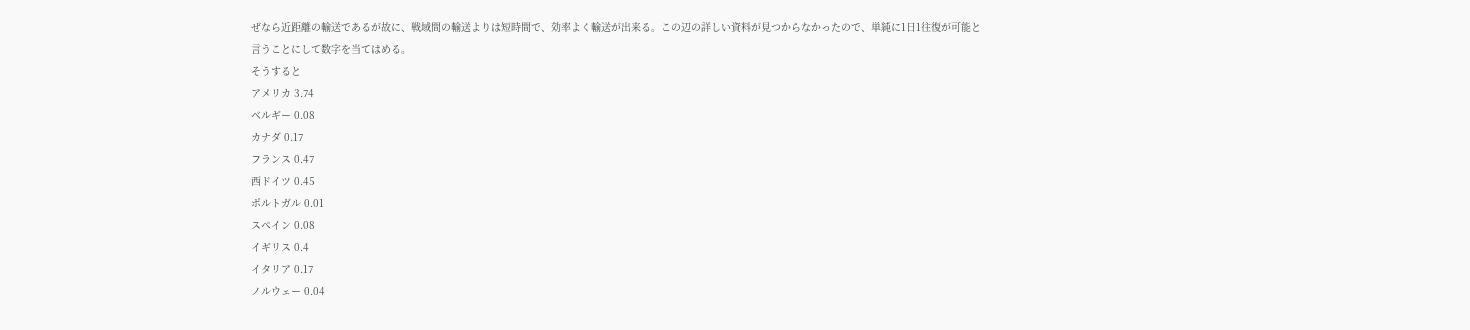ぜなら近距離の輸送であるが故に、戦域間の輸送よりは短時間で、効率よく輸送が出来る。この辺の詳しい資料が見つからなかったので、単純に1日1往復が可能と言うことにして数字を当てはめる。
そうすると
アメリカ 3.74
ベルギー 0.08
カナダ 0.17
フランス 0.47
西ドイツ 0.45
ポルトガル 0.01
スペイン 0.08
イギリス 0.4
イタリア 0.17
ノルウェー 0.04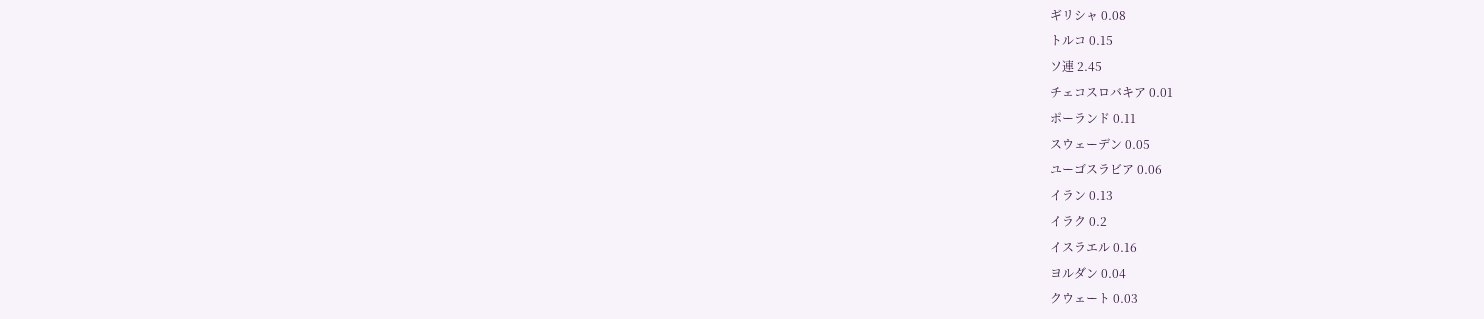ギリシャ 0.08
トルコ 0.15
ソ連 2.45
チェコスロバキア 0.01
ポーランド 0.11
スウェーデン 0.05
ユーゴスラビア 0.06
イラン 0.13
イラク 0.2
イスラエル 0.16
ヨルダン 0.04
クウェート 0.03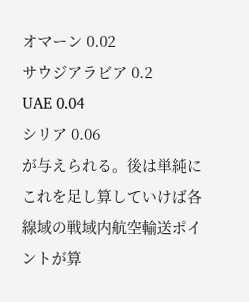オマーン 0.02
サウジアラビア 0.2
UAE 0.04
シリア 0.06
が与えられる。後は単純にこれを足し算していけば各線域の戦域内航空輸送ポイントが算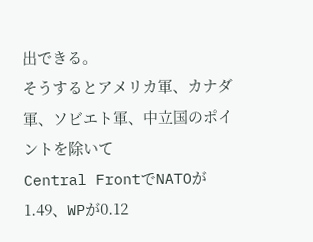出できる。
そうするとアメリカ軍、カナダ軍、ソビエト軍、中立国のポイントを除いて
Central FrontでNATOが1.49、WPが0.12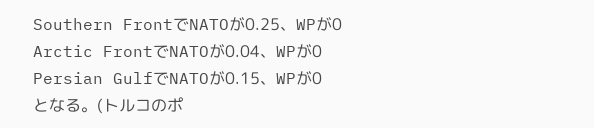Southern FrontでNATOが0.25、WPが0
Arctic FrontでNATOが0.04、WPが0
Persian GulfでNATOが0.15、WPが0
となる。(トルコのポ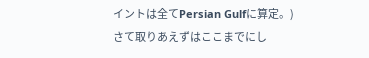イントは全てPersian Gulfに算定。)
さて取りあえずはここまでにし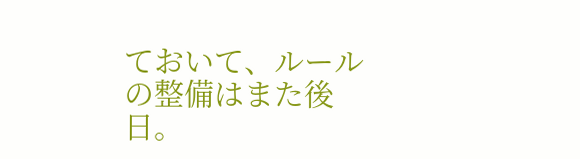ておいて、ルールの整備はまた後日。